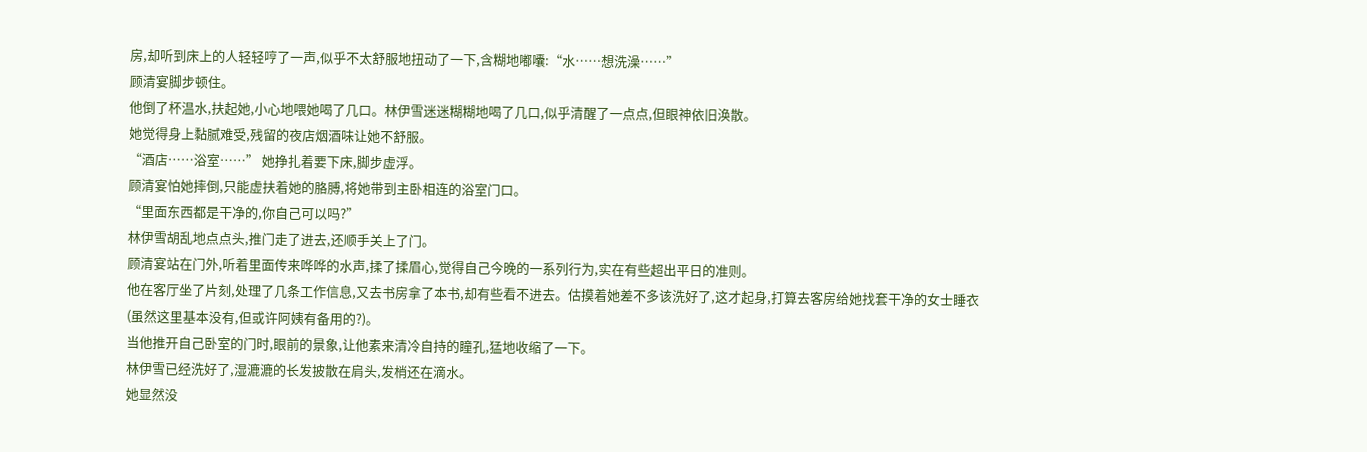房,却听到床上的人轻轻哼了一声,似乎不太舒服地扭动了一下,含糊地嘟囔:“水……想洗澡……”
顾清宴脚步顿住。
他倒了杯温水,扶起她,小心地喂她喝了几口。林伊雪迷迷糊糊地喝了几口,似乎清醒了一点点,但眼神依旧涣散。
她觉得身上黏腻难受,残留的夜店烟酒味让她不舒服。
“酒店……浴室……” 她挣扎着要下床,脚步虚浮。
顾清宴怕她摔倒,只能虚扶着她的胳膊,将她带到主卧相连的浴室门口。
“里面东西都是干净的,你自己可以吗?”
林伊雪胡乱地点点头,推门走了进去,还顺手关上了门。
顾清宴站在门外,听着里面传来哗哗的水声,揉了揉眉心,觉得自己今晚的一系列行为,实在有些超出平日的准则。
他在客厅坐了片刻,处理了几条工作信息,又去书房拿了本书,却有些看不进去。估摸着她差不多该洗好了,这才起身,打算去客房给她找套干净的女士睡衣(虽然这里基本没有,但或许阿姨有备用的?)。
当他推开自己卧室的门时,眼前的景象,让他素来清冷自持的瞳孔,猛地收缩了一下。
林伊雪已经洗好了,湿漉漉的长发披散在肩头,发梢还在滴水。
她显然没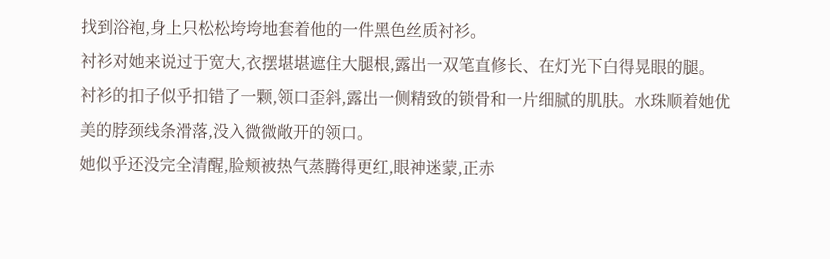找到浴袍,身上只松松垮垮地套着他的一件黑色丝质衬衫。
衬衫对她来说过于宽大,衣摆堪堪遮住大腿根,露出一双笔直修长、在灯光下白得晃眼的腿。
衬衫的扣子似乎扣错了一颗,领口歪斜,露出一侧精致的锁骨和一片细腻的肌肤。水珠顺着她优美的脖颈线条滑落,没入微微敞开的领口。
她似乎还没完全清醒,脸颊被热气蒸腾得更红,眼神迷蒙,正赤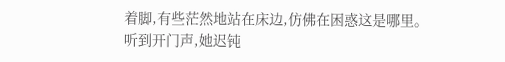着脚,有些茫然地站在床边,仿佛在困惑这是哪里。
听到开门声,她迟钝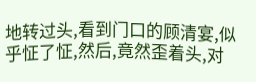地转过头,看到门口的顾清宴,似乎怔了怔,然后,竟然歪着头,对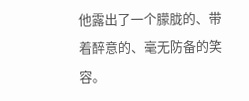他露出了一个朦胧的、带着醉意的、毫无防备的笑容。